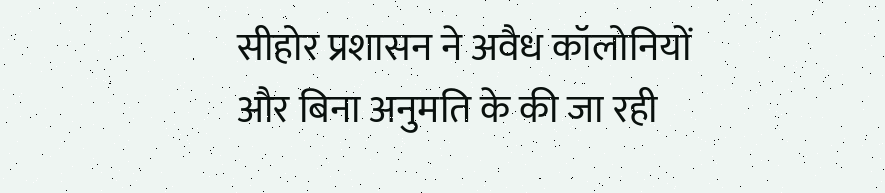सीहोर प्रशासन ने अवैध कॉलोनियों और बिना अनुमति के की जा रही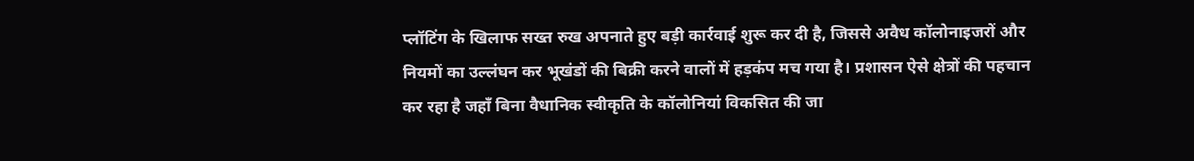प्लॉटिंग के खिलाफ सख्त रुख अपनाते हुए बड़ी कार्रवाई शुरू कर दी है, जिससे अवैध कॉलोनाइजरों और नियमों का उल्लंघन कर भूखंडों की बिक्री करने वालों में हड़कंप मच गया है। प्रशासन ऐसे क्षेत्रों की पहचान कर रहा है जहाँ बिना वैधानिक स्वीकृति के कॉलोनियां विकसित की जा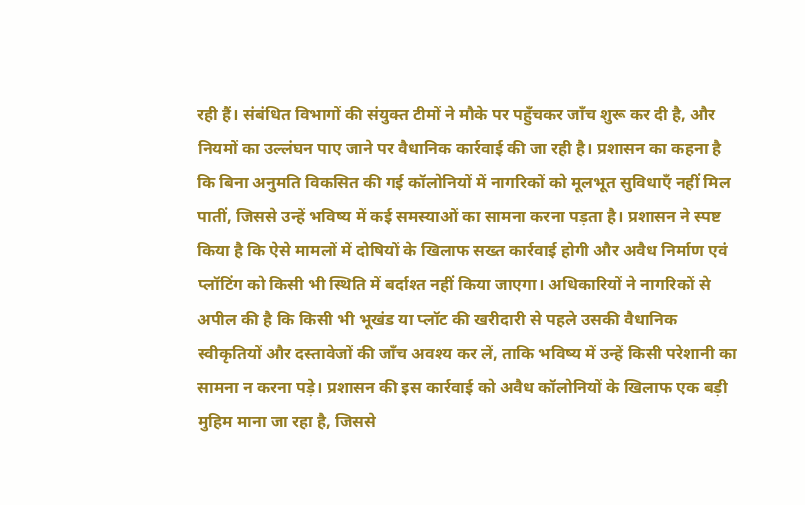रही हैं। संबंधित विभागों की संयुक्त टीमों ने मौके पर पहुँचकर जाँच शुरू कर दी है, और नियमों का उल्लंघन पाए जाने पर वैधानिक कार्रवाई की जा रही है। प्रशासन का कहना है कि बिना अनुमति विकसित की गई कॉलोनियों में नागरिकों को मूलभूत सुविधाएँ नहीं मिल पातीं, जिससे उन्हें भविष्य में कई समस्याओं का सामना करना पड़ता है। प्रशासन ने स्पष्ट किया है कि ऐसे मामलों में दोषियों के खिलाफ सख्त कार्रवाई होगी और अवैध निर्माण एवं प्लॉटिंग को किसी भी स्थिति में बर्दाश्त नहीं किया जाएगा। अधिकारियों ने नागरिकों से अपील की है कि किसी भी भूखंड या प्लॉट की खरीदारी से पहले उसकी वैधानिक स्वीकृतियों और दस्तावेजों की जाँच अवश्य कर लें, ताकि भविष्य में उन्हें किसी परेशानी का सामना न करना पड़े। प्रशासन की इस कार्रवाई को अवैध कॉलोनियों के खिलाफ एक बड़ी मुहिम माना जा रहा है, जिससे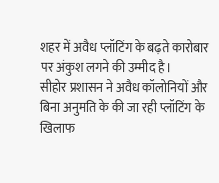शहर में अवैध प्लॉटिंग के बढ़ते कारोबार पर अंकुश लगने की उम्मीद है।
सीहोर प्रशासन ने अवैध कॉलोनियों और बिना अनुमति के की जा रही प्लॉटिंग के खिलाफ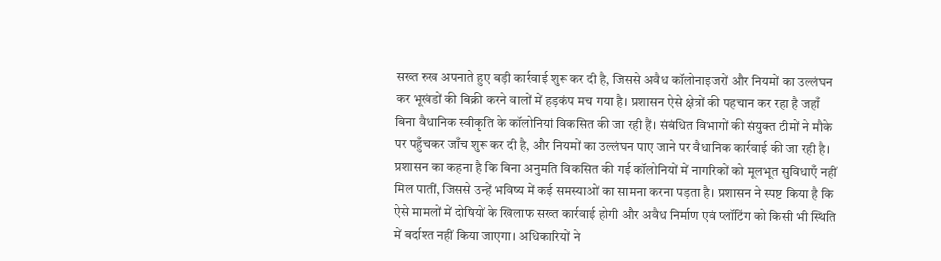सख्त रुख अपनाते हुए बड़ी कार्रवाई शुरू कर दी है, जिससे अवैध कॉलोनाइजरों और नियमों का उल्लंघन कर भूखंडों की बिक्री करने वालों में हड़कंप मच गया है। प्रशासन ऐसे क्षेत्रों की पहचान कर रहा है जहाँ बिना वैधानिक स्वीकृति के कॉलोनियां विकसित की जा रही हैं। संबंधित विभागों की संयुक्त टीमों ने मौके पर पहुँचकर जाँच शुरू कर दी है, और नियमों का उल्लंघन पाए जाने पर वैधानिक कार्रवाई की जा रही है। प्रशासन का कहना है कि बिना अनुमति विकसित की गई कॉलोनियों में नागरिकों को मूलभूत सुविधाएँ नहीं मिल पातीं, जिससे उन्हें भविष्य में कई समस्याओं का सामना करना पड़ता है। प्रशासन ने स्पष्ट किया है कि ऐसे मामलों में दोषियों के खिलाफ सख्त कार्रवाई होगी और अवैध निर्माण एवं प्लॉटिंग को किसी भी स्थिति में बर्दाश्त नहीं किया जाएगा। अधिकारियों ने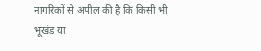नागरिकों से अपील की है कि किसी भी भूखंड या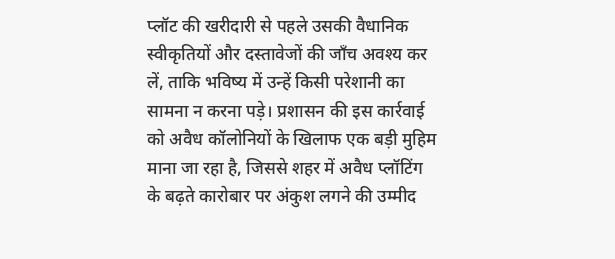प्लॉट की खरीदारी से पहले उसकी वैधानिक स्वीकृतियों और दस्तावेजों की जाँच अवश्य कर लें, ताकि भविष्य में उन्हें किसी परेशानी का सामना न करना पड़े। प्रशासन की इस कार्रवाई को अवैध कॉलोनियों के खिलाफ एक बड़ी मुहिम माना जा रहा है, जिससे शहर में अवैध प्लॉटिंग के बढ़ते कारोबार पर अंकुश लगने की उम्मीद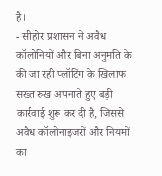है।
- सीहोर प्रशासन ने अवैध कॉलोनियों और बिना अनुमति के की जा रही प्लॉटिंग के खिलाफ सख्त रुख अपनाते हुए बड़ी कार्रवाई शुरू कर दी है, जिससे अवैध कॉलोनाइजरों और नियमों का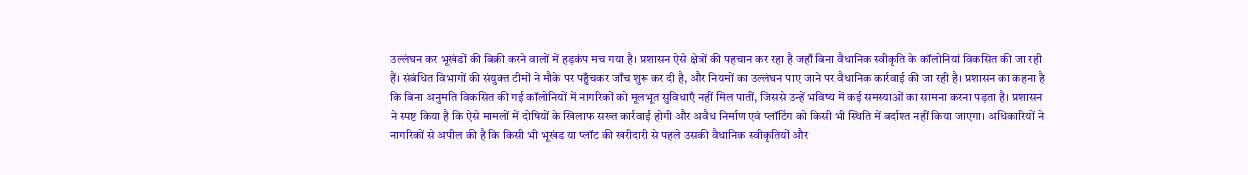उल्लंघन कर भूखंडों की बिक्री करने वालों में हड़कंप मच गया है। प्रशासन ऐसे क्षेत्रों की पहचान कर रहा है जहाँ बिना वैधानिक स्वीकृति के कॉलोनियां विकसित की जा रही हैं। संबंधित विभागों की संयुक्त टीमों ने मौके पर पहुँचकर जाँच शुरू कर दी है, और नियमों का उल्लंघन पाए जाने पर वैधानिक कार्रवाई की जा रही है। प्रशासन का कहना है कि बिना अनुमति विकसित की गई कॉलोनियों में नागरिकों को मूलभूत सुविधाएँ नहीं मिल पातीं, जिससे उन्हें भविष्य में कई समस्याओं का सामना करना पड़ता है। प्रशासन ने स्पष्ट किया है कि ऐसे मामलों में दोषियों के खिलाफ सख्त कार्रवाई होगी और अवैध निर्माण एवं प्लॉटिंग को किसी भी स्थिति में बर्दाश्त नहीं किया जाएगा। अधिकारियों ने नागरिकों से अपील की है कि किसी भी भूखंड या प्लॉट की खरीदारी से पहले उसकी वैधानिक स्वीकृतियों और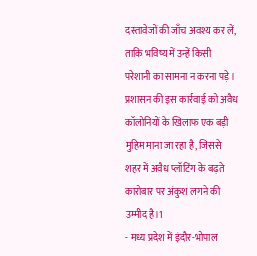दस्तावेजों की जाँच अवश्य कर लें, ताकि भविष्य में उन्हें किसी परेशानी का सामना न करना पड़े। प्रशासन की इस कार्रवाई को अवैध कॉलोनियों के खिलाफ एक बड़ी मुहिम माना जा रहा है, जिससे शहर में अवैध प्लॉटिंग के बढ़ते कारोबार पर अंकुश लगने की उम्मीद है।1
- मध्य प्रदेश में इंदौर-भोपाल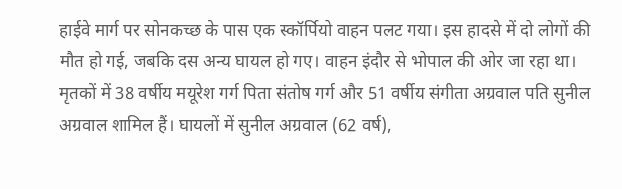हाईवे मार्ग पर सोनकच्छ के पास एक स्कॉर्पियो वाहन पलट गया। इस हादसे में दो लोगों की मौत हो गई, जबकि दस अन्य घायल हो गए। वाहन इंदौर से भोपाल की ओर जा रहा था। मृतकों में 38 वर्षीय मयूरेश गर्ग पिता संतोष गर्ग और 51 वर्षीय संगीता अग्रवाल पति सुनील अग्रवाल शामिल हैं। घायलों में सुनील अग्रवाल (62 वर्ष),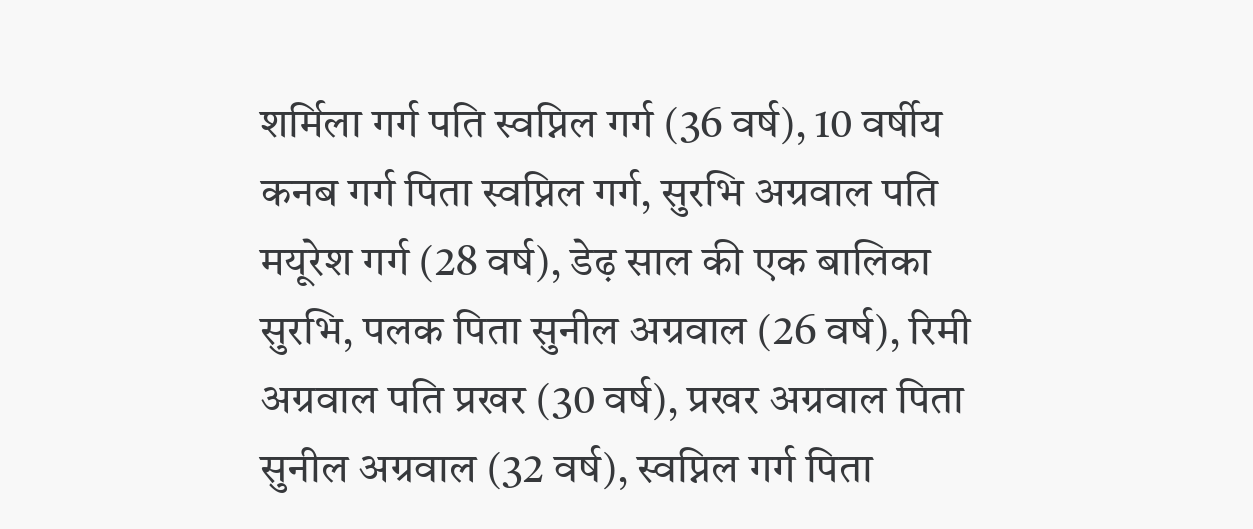शर्मिला गर्ग पति स्वप्निल गर्ग (36 वर्ष), 10 वर्षीय कनब गर्ग पिता स्वप्निल गर्ग, सुरभि अग्रवाल पति मयूरेश गर्ग (28 वर्ष), डेढ़ साल की एक बालिका सुरभि, पलक पिता सुनील अग्रवाल (26 वर्ष), रिमी अग्रवाल पति प्रखर (30 वर्ष), प्रखर अग्रवाल पिता सुनील अग्रवाल (32 वर्ष), स्वप्निल गर्ग पिता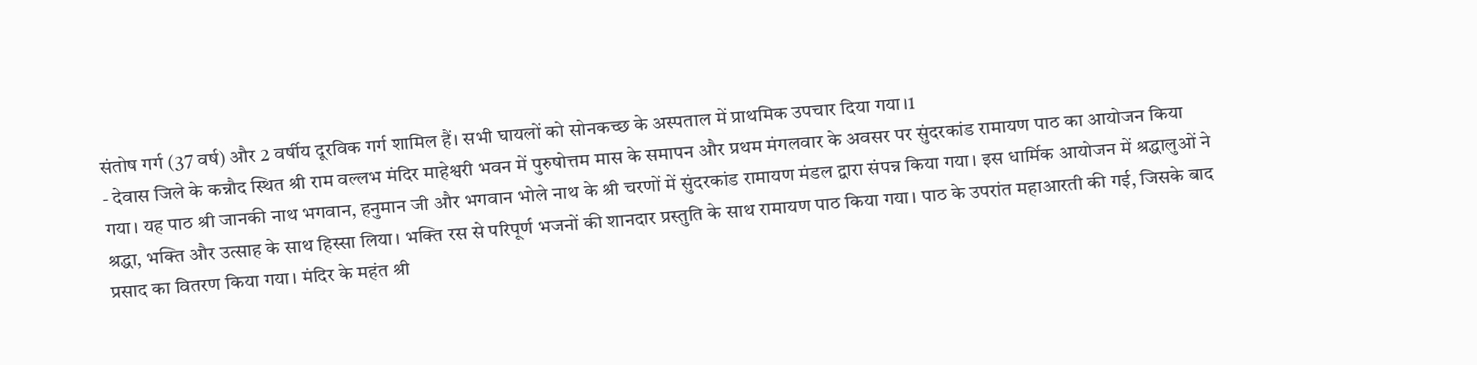संतोष गर्ग (37 वर्ष) और 2 वर्षीय दूरविक गर्ग शामिल हैं। सभी घायलों को सोनकच्छ के अस्पताल में प्राथमिक उपचार दिया गया।1
- देवास जिले के कन्नौद स्थित श्री राम वल्लभ मंदिर माहेश्वरी भवन में पुरुषोत्तम मास के समापन और प्रथम मंगलवार के अवसर पर सुंदरकांड रामायण पाठ का आयोजन किया गया। यह पाठ श्री जानकी नाथ भगवान, हनुमान जी और भगवान भोले नाथ के श्री चरणों में सुंदरकांड रामायण मंडल द्वारा संपन्न किया गया। इस धार्मिक आयोजन में श्रद्धालुओं ने श्रद्धा, भक्ति और उत्साह के साथ हिस्सा लिया। भक्ति रस से परिपूर्ण भजनों की शानदार प्रस्तुति के साथ रामायण पाठ किया गया। पाठ के उपरांत महाआरती की गई, जिसके बाद प्रसाद का वितरण किया गया। मंदिर के महंत श्री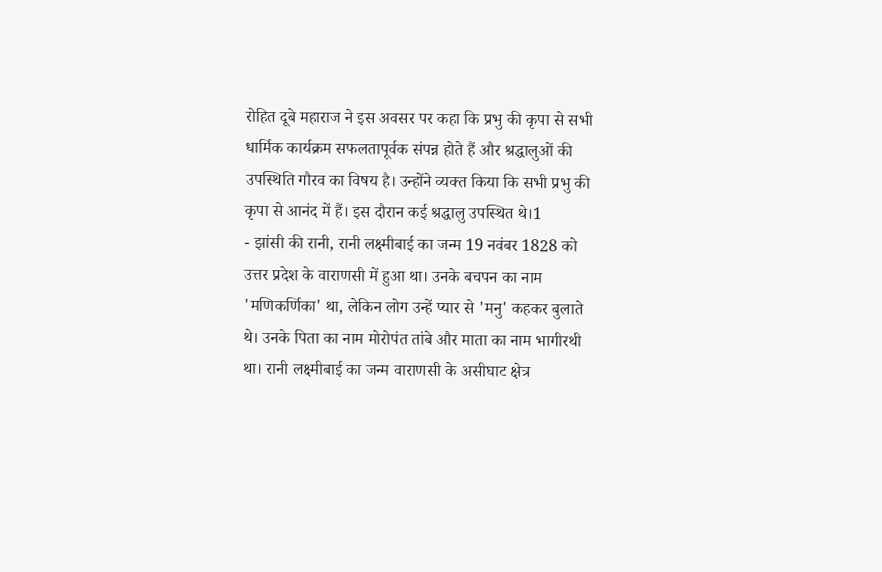रोहित दूबे महाराज ने इस अवसर पर कहा कि प्रभु की कृपा से सभी धार्मिक कार्यक्रम सफलतापूर्वक संपन्न होते हैं और श्रद्धालुओं की उपस्थिति गौरव का विषय है। उन्होंने व्यक्त किया कि सभी प्रभु की कृपा से आनंद में हैं। इस दौरान कई श्रद्धालु उपस्थित थे।1
- झांसी की रानी, रानी लक्ष्मीबाई का जन्म 19 नवंबर 1828 को उत्तर प्रदेश के वाराणसी में हुआ था। उनके बचपन का नाम 'मणिकर्णिका' था, लेकिन लोग उन्हें प्यार से 'मनु' कहकर बुलाते थे। उनके पिता का नाम मोरोपंत तांबे और माता का नाम भागीरथी था। रानी लक्ष्मीबाई का जन्म वाराणसी के असीघाट क्षेत्र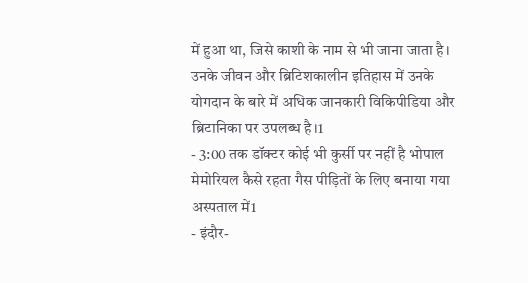में हुआ था, जिसे काशी के नाम से भी जाना जाता है। उनके जीवन और ब्रिटिशकालीन इतिहास में उनके योगदान के बारे में अधिक जानकारी विकिपीडिया और ब्रिटानिका पर उपलब्ध है।1
- 3:00 तक डॉक्टर कोई भी कुर्सी पर नहीं है भोपाल मेमोरियल कैसे रहता गैस पीड़ितों के लिए बनाया गया अस्पताल में1
- इंदौर-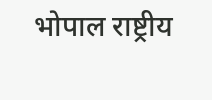भोपाल राष्ट्रीय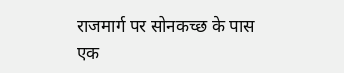राजमार्ग पर सोनकच्छ के पास एक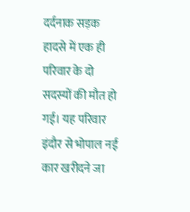दर्दनाक सड़क हादसे में एक ही परिवार के दो सदस्यों की मौत हो गई। यह परिवार इंदौर से भोपाल नई कार खरीदने जा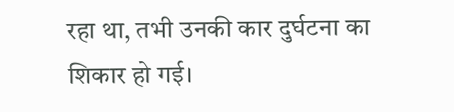रहा था, तभी उनकी कार दुर्घटना का शिकार हो गई।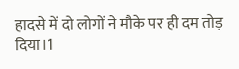हादसे में दो लोगों ने मौके पर ही दम तोड़ दिया।1